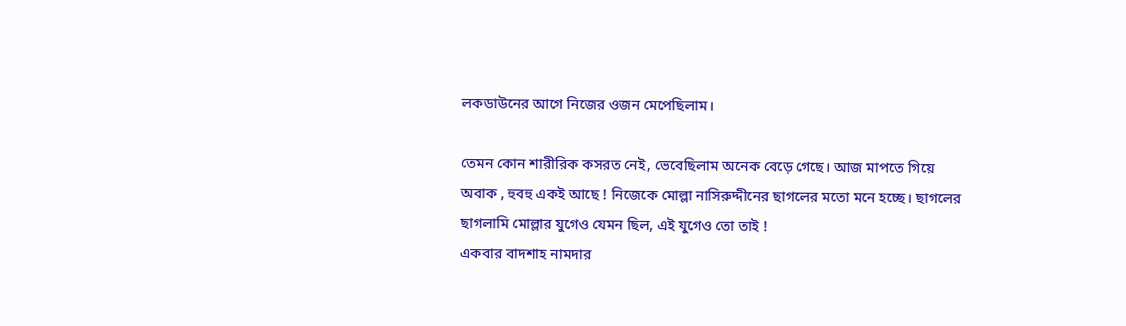লকডাউনের আগে নিজের ওজন মেপেছিলাম।

তেমন কোন শারীরিক কসরত নেই, ভেবেছিলাম অনেক বেড়ে গেছে। আজ মাপতে গিয়ে অবাক , হুবহু একই আছে ! নিজেকে মোল্লা নাসিরুদ্দীনের ছাগলের মতো মনে হচ্ছে। ছাগলের ছাগলামি মোল্লার যুগেও যেমন ছিল, এই যুগেও তো তাই !
একবার বাদশাহ নামদার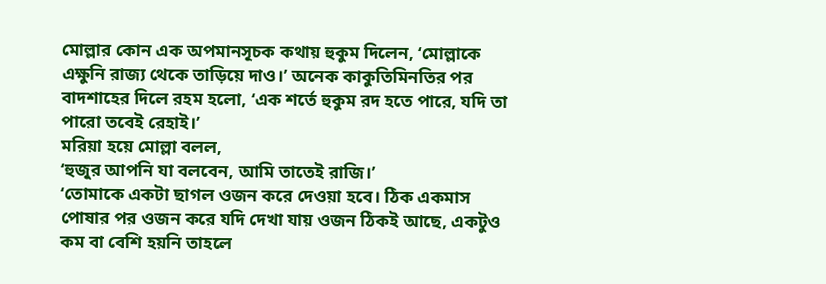মোল্লার কোন এক অপমানসূচক কথায় হুকুম দিলেন, ‘মোল্লাকে এক্ষুনি রাজ্য থেকে তাড়িয়ে দাও।’ অনেক কাকুতিমিনতির পর বাদশাহের দিলে রহম হলো, ‘এক শর্তে হুকুম রদ হতে পারে, যদি তা পারো তবেই রেহাই।’
মরিয়া হয়ে মোল্লা বলল,
‘হুজুর আপনি যা বলবেন, আমি তাতেই রাজি।’
‘তোমাকে একটা ছাগল ওজন করে দেওয়া হবে। ঠিক একমাস পোষার পর ওজন করে যদি দেখা যায় ওজন ঠিকই আছে, একটুও কম বা বেশি হয়নি তাহলে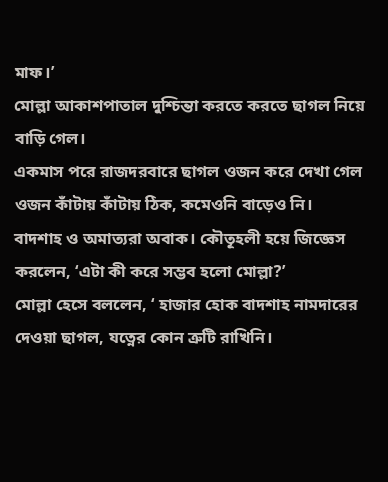মাফ।’
মোল্লা আকাশপাতাল দুশ্চিন্তা করতে করতে ছাগল নিয়ে বাড়ি গেল।
একমাস পরে রাজদরবারে ছাগল ওজন করে দেখা গেল ওজন কাঁটায় কাঁটায় ঠিক, কমেওনি বাড়েও নি।
বাদশাহ ও অমাত্যরা অবাক। কৌতূহলী হয়ে জিজ্ঞেস করলেন, ‘এটা কী করে সম্ভব হলো মোল্লা?’
মোল্লা হেসে বললেন, ‘ হাজার হোক বাদশাহ নামদারের দেওয়া ছাগল, যত্নের কোন ত্রুটি রাখিনি।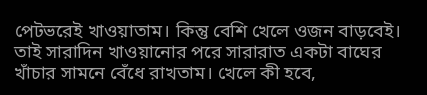পেটভরেই খাওয়াতাম। কিন্তু বেশি খেলে ওজন বাড়বেই। তাই সারাদিন খাওয়ানোর পরে সারারাত একটা বাঘের খাঁচার সামনে বেঁধে রাখতাম। খেলে কী হবে,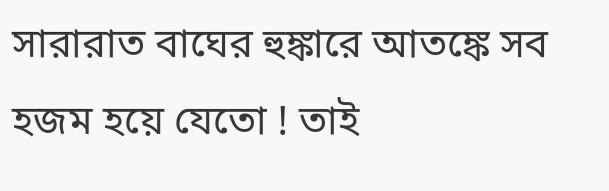সারারাত বাঘের হুঙ্কারে আতঙ্কে সব হজম হয়ে যেতো ! তাই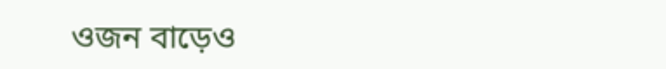ওজন বাড়েও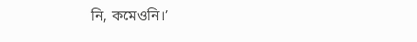নি, কমেওনি।’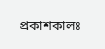প্রকাশকালঃ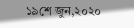১৯শে জুন,২০২০